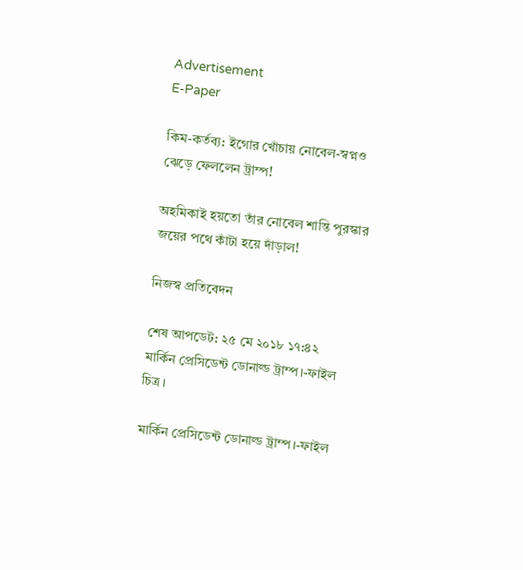Advertisement
E-Paper

কিম-কর্তব্য: ইগোর খোঁচায় নোবেল-স্বপ্নও ঝেড়ে ফেললেন ট্রাম্প!

অহমিকাই হয়তো তাঁর নোবেল শান্তি পুরস্কার জয়ের পথে কাঁটা হয়ে দাঁড়াল!

নিজস্ব প্রতিবেদন

শেষ আপডেট: ২৫ মে ২০১৮ ১৭:৪২
মার্কিন প্রেসিডেন্ট ডোনাল্ড ট্রাম্প।-ফাইল চিত্র।

মার্কিন প্রেসিডেন্ট ডোনাল্ড ট্রাম্প।-ফাইল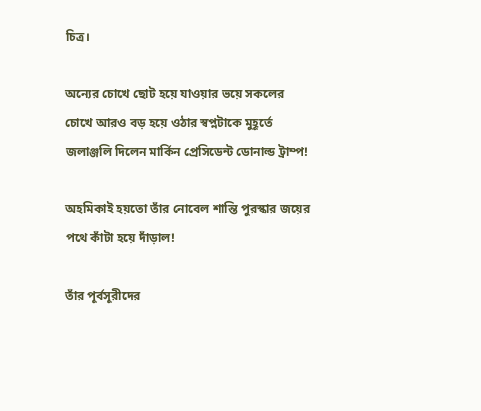চিত্র।

অন্যের চোখে ছোট হয়ে যাওয়ার ভয়ে সকলের চোখে আরও বড় হয়ে ওঠার স্বপ্নটাকে মুহূর্তে জলাঞ্জলি দিলেন মার্কিন প্রেসিডেন্ট ডোনাল্ড ট্রাম্প!

অহমিকাই হয়তো তাঁর নোবেল শান্তি পুরস্কার জয়ের পথে কাঁটা হয়ে দাঁড়াল!

তাঁর পূর্বসূরীদের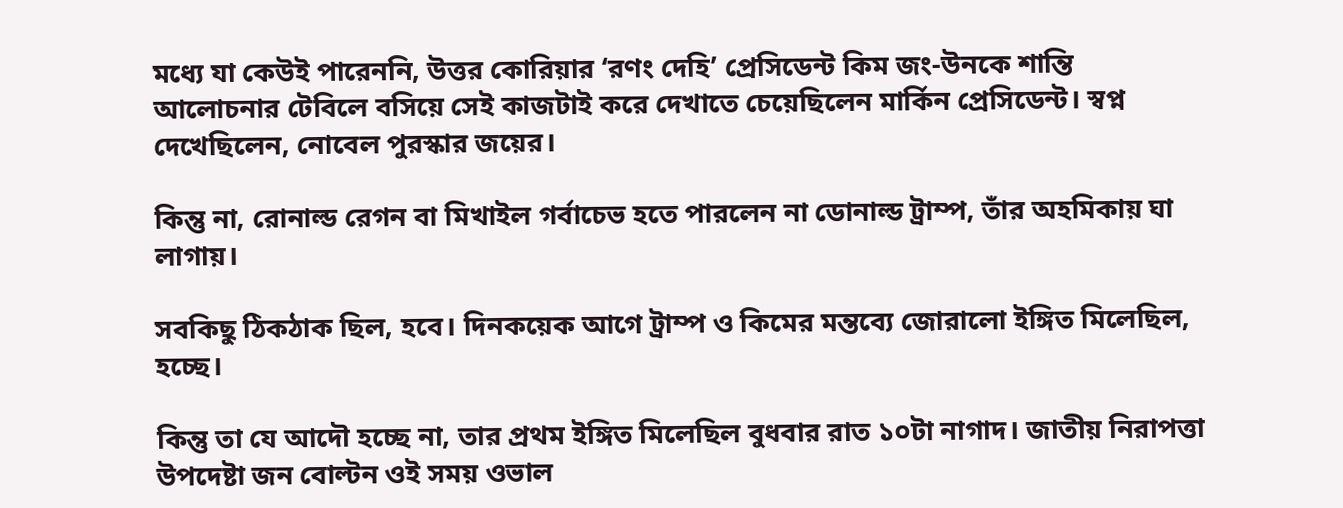মধ্যে যা কেউই পারেননি, উত্তর কোরিয়ার ‘রণং দেহি’ প্রেসিডেন্ট কিম জং-উনকে শান্তি আলোচনার টেবিলে বসিয়ে সেই কাজটাই করে দেখাতে চেয়েছিলেন মার্কিন প্রেসিডেন্ট। স্বপ্ন দেখেছিলেন, নোবেল পুরস্কার জয়ের।

কিন্তু না, রোনাল্ড রেগন বা মিখাইল গর্বাচেভ হতে পারলেন না ডোনাল্ড ট্রাম্প, তাঁর অহমিকায় ঘা লাগায়।

সবকিছু ঠিকঠাক ছিল, হবে। দিনকয়েক আগে ট্রাম্প ও কিমের মন্তব্যে জোরালো ইঙ্গিত মিলেছিল, হচ্ছে।

কিন্তু তা যে আদৌ হচ্ছে না, তার প্রথম ইঙ্গিত মিলেছিল বুধবার রাত ১০টা নাগাদ। জাতীয় নিরাপত্তা উপদেষ্টা জন বোল্টন ওই সময় ওভাল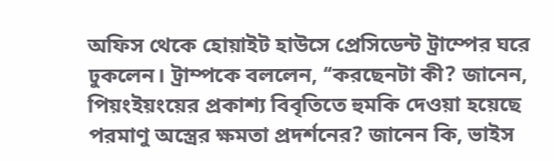অফিস থেকে হোয়াইট হাউসে প্রেসিডেন্ট ট্রাম্পের ঘরে ঢুকলেন। ট্রাম্পকে বললেন, ‘‘করছেনটা কী? জানেন, পিয়ংইয়ংয়ের প্রকাশ্য বিবৃতিতে হুমকি দেওয়া হয়েছে পরমাণু অস্ত্রের ক্ষমতা প্রদর্শনের? জানেন কি, ভাইস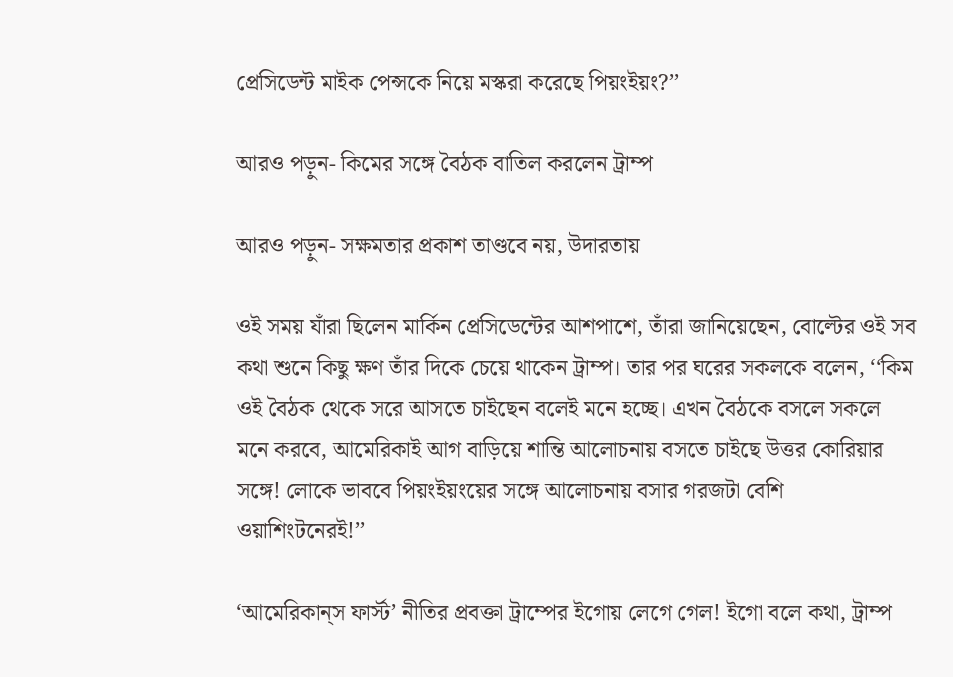প্রেসিডেন্ট মাইক পেন্সকে নিয়ে মস্করা করেছে পিয়ংইয়ং?’’

আরও পড়ুন- কিমের সঙ্গে বৈঠক বাতিল করলেন ট্রাম্প

আরও পড়ুন- সক্ষমতার প্রকাশ তাণ্ডবে নয়, উদারতায়

ওই সময় যাঁরা ছিলেন মার্কিন প্রেসিডেন্টের আশপাশে, তাঁরা জানিয়েছেন, বোল্টের ওই সব কথা শুনে কিছু ক্ষণ তাঁর দিকে চেয়ে থাকেন ট্রাম্প। তার পর ঘরের সকলকে বলেন, ‘‘কিম ওই বৈঠক থেকে সরে আসতে চাইছেন বলেই মনে হচ্ছে। এখন বৈঠকে বসলে সকলে মনে করবে, আমেরিকাই আগ বাড়িয়ে শান্তি আলোচনায় বসতে চাইছে উত্তর কোরিয়ার সঙ্গে! লোকে ভাববে পিয়ংইয়ংয়ের সঙ্গে আলোচনায় বসার গরজটা বেশি ওয়াশিংটনেরই!’’

‘আমেরিকান্‌স ফার্স্ট’ নীতির প্রবক্তা ট্রাম্পের ইগোয় লেগে গেল! ইগো বলে কথা, ট্রাম্প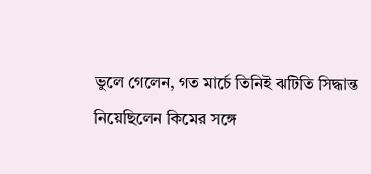ভুলে গেলেন, গত মার্চে তিনিই ঝটিতি সিদ্ধান্ত নিয়েছিলেন কিমের সঙ্গে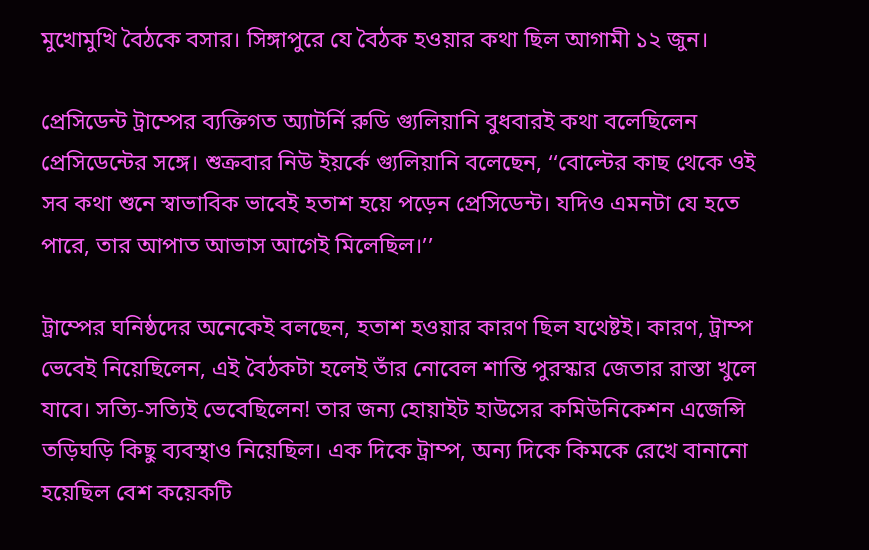মুখোমুখি বৈঠকে বসার। সিঙ্গাপুরে যে বৈঠক হওয়ার কথা ছিল আগামী ১২ জুন।

প্রেসিডেন্ট ট্রাম্পের ব্যক্তিগত অ্যাটর্নি রুডি গ্যুলিয়ানি বুধবারই কথা বলেছিলেন প্রেসিডেন্টের সঙ্গে। শুক্রবার নিউ ইয়র্কে গ্যুলিয়ানি বলেছেন, ‘‘বোল্টের কাছ থেকে ওই সব কথা শুনে স্বাভাবিক ভাবেই হতাশ হয়ে পড়েন প্রেসিডেন্ট। যদিও এমনটা যে হতে পারে, তার আপাত আভাস আগেই মিলেছিল।’’

ট্রাম্পের ঘনিষ্ঠদের অনেকেই বলছেন, হতাশ হওয়ার কারণ ছিল যথেষ্টই। কারণ, ট্রাম্প ভেবেই নিয়েছিলেন, এই বৈঠকটা হলেই তাঁর নোবেল শান্তি পুরস্কার জেতার রাস্তা খুলে যাবে। সত্যি-সত্যিই ভেবেছিলেন! তার জন্য হোয়াইট হাউসের কমিউনিকেশন এজেন্সি তড়িঘড়ি কিছু ব্যবস্থাও নিয়েছিল। এক দিকে ট্রাম্প, অন্য দিকে কিমকে রেখে বানানো হয়েছিল বেশ কয়েকটি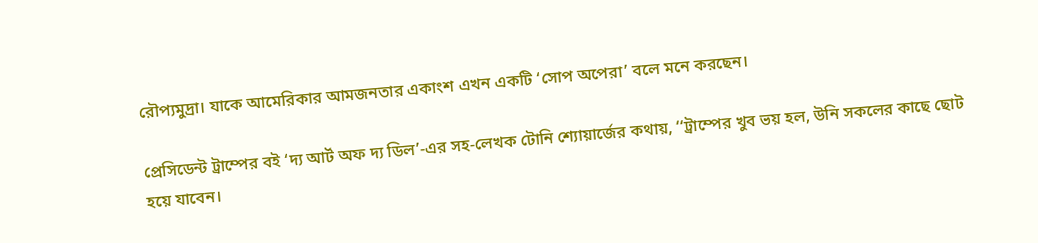রৌপ্যমুদ্রা। যাকে আমেরিকার আমজনতার একাংশ এখন একটি ‘সোপ অপেরা’ বলে মনে করছেন।

প্রেসিডেন্ট ট্রাম্পের বই ‘দ্য আর্ট অফ দ্য ডিল’-এর সহ-লেখক টোনি শ্যোয়ার্জের কথায়, ‘‘ট্রাম্পের খুব ভয় হল, উনি সকলের কাছে ছোট হয়ে যাবেন।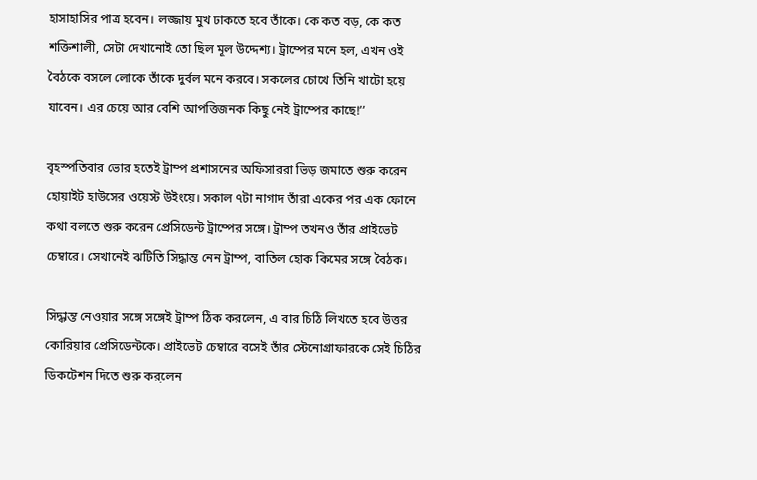হাসাহাসির পাত্র হবেন। লজ্জায় মুখ ঢাকতে হবে তাঁকে। কে কত বড়, কে কত শক্তিশালী, সেটা দেখানোই তো ছিল মূল উদ্দেশ্য। ট্রাম্পের মনে হল, এখন ওই বৈঠকে বসলে লোকে তাঁকে দুর্বল মনে করবে। সকলের চোখে তিনি খাটো হয়ে যাবেন। এর চেয়ে আর বেশি আপত্তিজনক কিছু নেই ট্রাম্পের কাছে!’’

বৃহস্পতিবার ভোর হতেই ট্রাম্প প্রশাসনের অফিসাররা ভিড় জমাতে শুরু করেন হোয়াইট হাউসের ওয়েস্ট উইংয়ে। সকাল ৭টা নাগাদ তাঁরা একের পর এক ফোনে কথা বলতে শুরু করেন প্রেসিডেন্ট ট্রাম্পের সঙ্গে। ট্রাম্প তখনও তাঁর প্রাইভেট চেম্বারে। সেখানেই ঝটিতি সিদ্ধান্ত নেন ট্রাম্প, বাতিল হোক কিমের সঙ্গে বৈঠক।

সিদ্ধান্ত নেওয়ার সঙ্গে সঙ্গেই ট্রাম্প ঠিক করলেন, এ বার চিঠি লিখতে হবে উত্তর কোরিয়ার প্রেসিডেন্টকে। প্রাইভেট চেম্বারে বসেই তাঁর স্টেনোগ্রাফারকে সেই চিঠির ডিকটেশন দিতে শুরু কর়লেন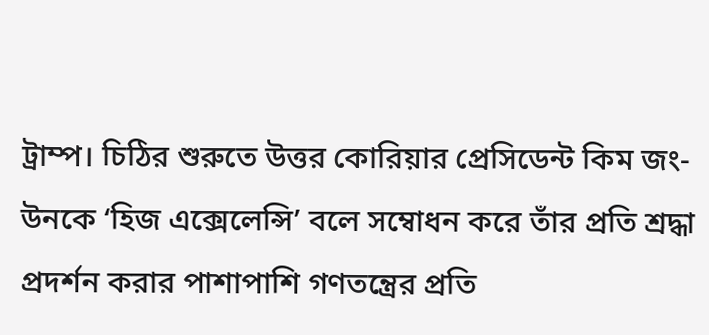ট্রাম্প। চিঠির শুরুতে উত্তর কোরিয়ার প্রেসিডেন্ট কিম জং-উনকে ‘হিজ এক্সেলেন্সি’ বলে সম্বোধন করে তাঁর প্রতি শ্রদ্ধা প্রদর্শন করার পাশাপাশি গণতন্ত্রের প্রতি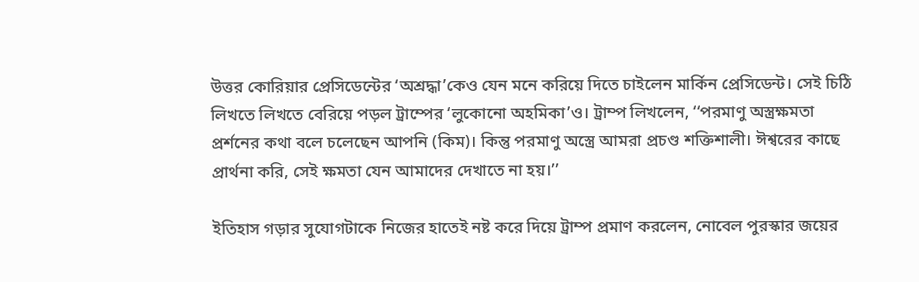উত্তর কোরিয়ার প্রেসিডেন্টের ‘অশ্রদ্ধা’কেও যেন মনে করিয়ে দিতে চাইলেন মার্কিন প্রেসিডেন্ট। সেই চিঠি লিখতে লিখতে বেরিয়ে পড়ল ট্রাম্পের ‘লুকোনো অহমিকা’ও। ট্রাম্প লিখলেন, ‘‘পরমাণু অস্ত্রক্ষমতা প্রর্শনের কথা বলে চলেছেন আপনি (কিম)। কিন্তু পরমাণু অস্ত্রে আমরা প্রচণ্ড শক্তিশালী। ঈশ্বরের কাছে প্রার্থনা করি, সেই ক্ষমতা যেন আমাদের দেখাতে না হয়।’’

ইতিহাস গড়ার সুযোগটাকে নিজের হাতেই নষ্ট করে দিয়ে ট্রাম্প প্রমাণ করলেন, নোবেল পুরস্কার জয়ের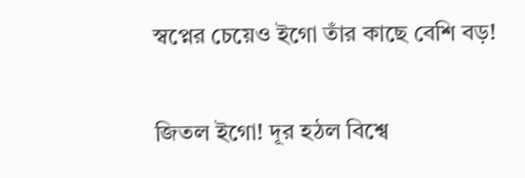স্বপ্নের চেয়েও ইগো তাঁর কাছে বেশি বড়!

জিতল ইগো! দূর হঠল বিশ্বে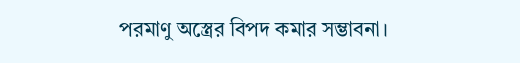পরমাণু অস্ত্রের বিপদ কমার সম্ভাবনা।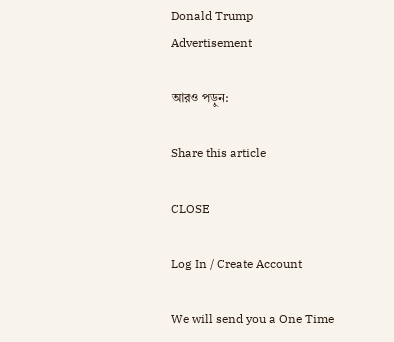Donald Trump
Advertisement

আরও পড়ুন:

Share this article

CLOSE

Log In / Create Account

We will send you a One Time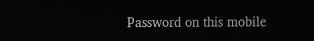Password on this mobile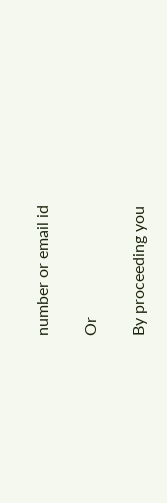number or email id

Or

By proceeding you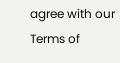agree with our Terms of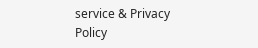service & Privacy Policy